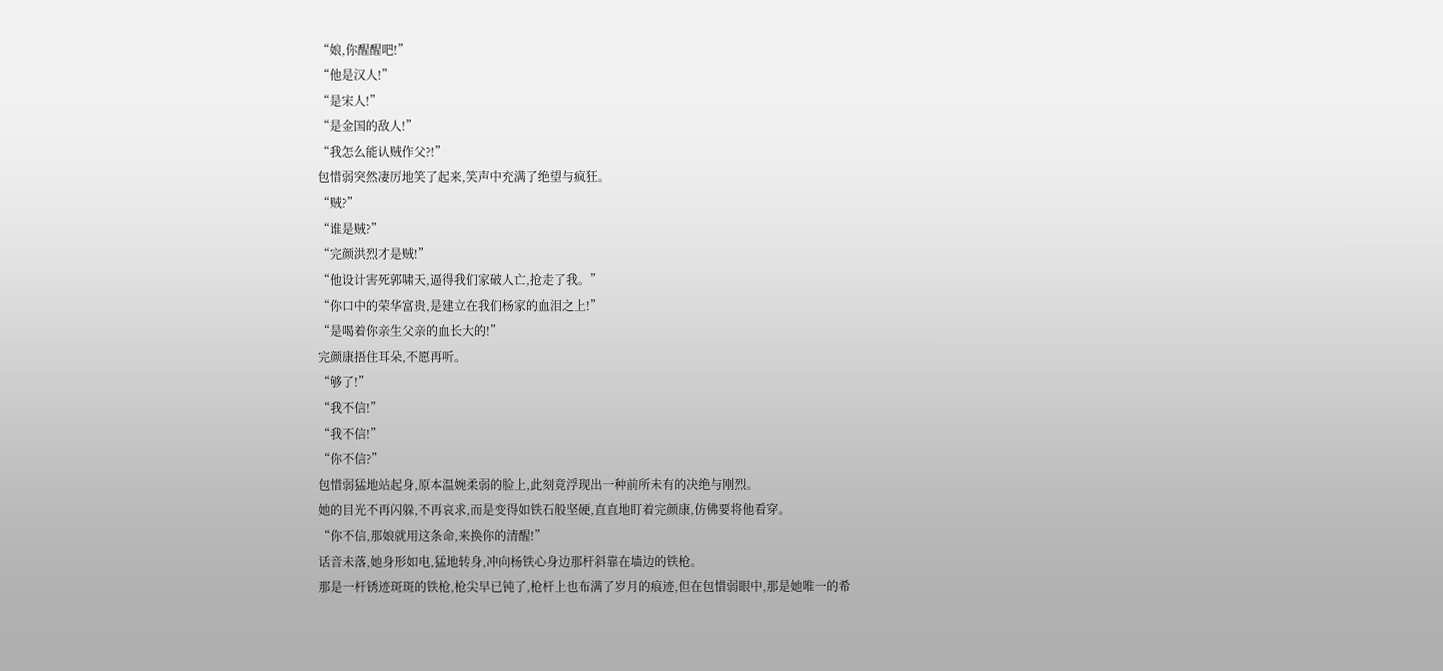“娘,你醒醒吧!”
“他是汉人!”
“是宋人!”
“是金国的敌人!”
“我怎么能认贼作父?!”
包惜弱突然凄厉地笑了起来,笑声中充满了绝望与疯狂。
“贼?”
“谁是贼?”
“完颜洪烈才是贼!”
“他设计害死郭啸天,逼得我们家破人亡,抢走了我。”
“你口中的荣华富贵,是建立在我们杨家的血泪之上!”
“是喝着你亲生父亲的血长大的!”
完颜康捂住耳朵,不愿再听。
“够了!”
“我不信!”
“我不信!”
“你不信?”
包惜弱猛地站起身,原本温婉柔弱的脸上,此刻竟浮现出一种前所未有的决绝与刚烈。
她的目光不再闪躲,不再哀求,而是变得如铁石般坚硬,直直地盯着完颜康,仿佛要将他看穿。
“你不信,那娘就用这条命,来换你的清醒!”
话音未落,她身形如电,猛地转身,冲向杨铁心身边那杆斜靠在墙边的铁枪。
那是一杆锈迹斑斑的铁枪,枪尖早已钝了,枪杆上也布满了岁月的痕迹,但在包惜弱眼中,那是她唯一的希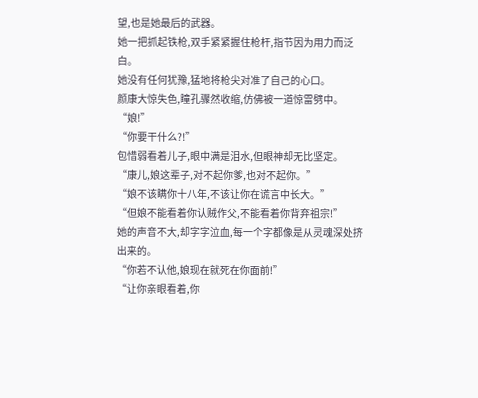望,也是她最后的武器。
她一把抓起铁枪,双手紧紧握住枪杆,指节因为用力而泛白。
她没有任何犹豫,猛地将枪尖对准了自己的心口。
颜康大惊失色,瞳孔骤然收缩,仿佛被一道惊雷劈中。
“娘!”
“你要干什么?!”
包惜弱看着儿子,眼中满是泪水,但眼神却无比坚定。
“康儿,娘这辈子,对不起你爹,也对不起你。”
“娘不该瞒你十八年,不该让你在谎言中长大。”
“但娘不能看着你认贼作父,不能看着你背弃祖宗!”
她的声音不大,却字字泣血,每一个字都像是从灵魂深处挤出来的。
“你若不认他,娘现在就死在你面前!”
“让你亲眼看着,你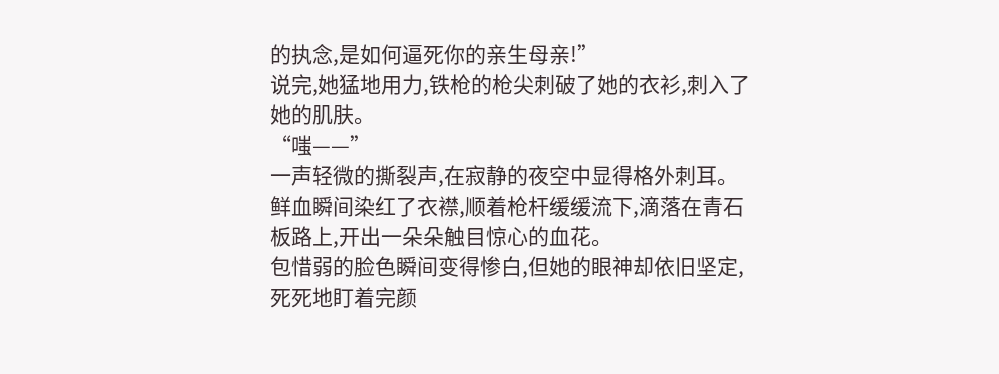的执念,是如何逼死你的亲生母亲!”
说完,她猛地用力,铁枪的枪尖刺破了她的衣衫,刺入了她的肌肤。
“嗤——”
一声轻微的撕裂声,在寂静的夜空中显得格外刺耳。
鲜血瞬间染红了衣襟,顺着枪杆缓缓流下,滴落在青石板路上,开出一朵朵触目惊心的血花。
包惜弱的脸色瞬间变得惨白,但她的眼神却依旧坚定,死死地盯着完颜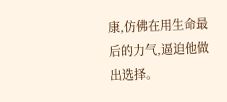康,仿佛在用生命最后的力气,逼迫他做出选择。